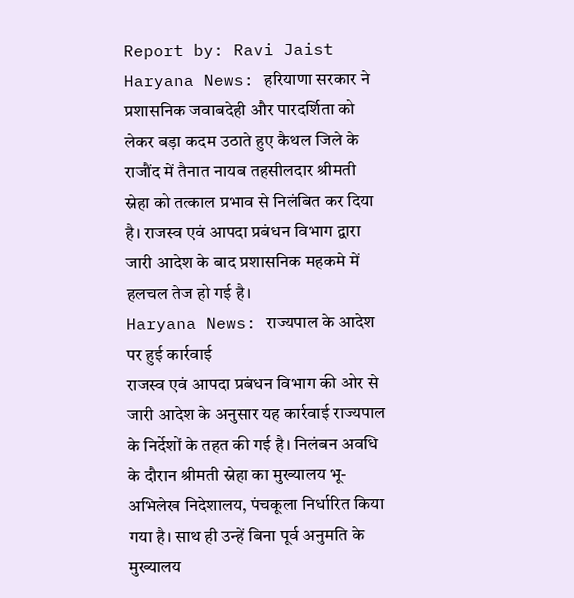Report by: Ravi Jaist
Haryana News: हरियाणा सरकार ने प्रशासनिक जवाबदेही और पारदर्शिता को लेकर बड़ा कदम उठाते हुए कैथल जिले के राजौंद में तैनात नायब तहसीलदार श्रीमती स्नेहा को तत्काल प्रभाव से निलंबित कर दिया है। राजस्व एवं आपदा प्रबंधन विभाग द्वारा जारी आदेश के बाद प्रशासनिक महकमे में हलचल तेज हो गई है।
Haryana News: राज्यपाल के आदेश पर हुई कार्रवाई
राजस्व एवं आपदा प्रबंधन विभाग की ओर से जारी आदेश के अनुसार यह कार्रवाई राज्यपाल के निर्देशों के तहत की गई है। निलंबन अवधि के दौरान श्रीमती स्नेहा का मुख्यालय भू-अभिलेख निदेशालय, पंचकूला निर्धारित किया गया है। साथ ही उन्हें बिना पूर्व अनुमति के मुख्यालय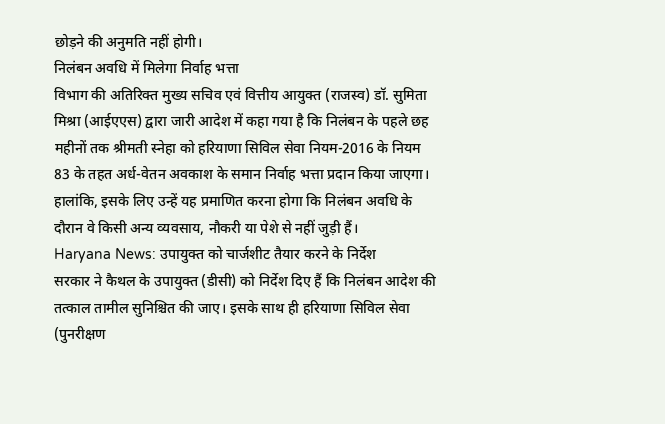छोड़ने की अनुमति नहीं होगी।
निलंबन अवधि में मिलेगा निर्वाह भत्ता
विभाग की अतिरिक्त मुख्य सचिव एवं वित्तीय आयुक्त (राजस्व) डॉ. सुमिता मिश्रा (आईएएस) द्वारा जारी आदेश में कहा गया है कि निलंबन के पहले छह महीनों तक श्रीमती स्नेहा को हरियाणा सिविल सेवा नियम-2016 के नियम 83 के तहत अर्ध-वेतन अवकाश के समान निर्वाह भत्ता प्रदान किया जाएगा।
हालांकि, इसके लिए उन्हें यह प्रमाणित करना होगा कि निलंबन अवधि के दौरान वे किसी अन्य व्यवसाय, नौकरी या पेशे से नहीं जुड़ी हैं।
Haryana News: उपायुक्त को चार्जशीट तैयार करने के निर्देश
सरकार ने कैथल के उपायुक्त (डीसी) को निर्देश दिए हैं कि निलंबन आदेश की तत्काल तामील सुनिश्चित की जाए। इसके साथ ही हरियाणा सिविल सेवा (पुनरीक्षण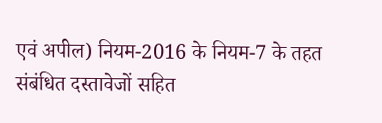एवं अपील) नियम-2016 के नियम-7 के तहत संबंधित दस्तावेजों सहित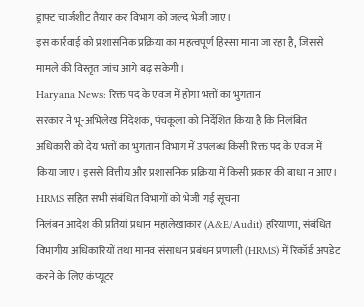ड्राफ्ट चार्जशीट तैयार कर विभाग को जल्द भेजी जाए।
इस कार्रवाई को प्रशासनिक प्रक्रिया का महत्वपूर्ण हिस्सा माना जा रहा है, जिससे मामले की विस्तृत जांच आगे बढ़ सकेगी।
Haryana News: रिक्त पद के एवज में होगा भत्तों का भुगतान
सरकार ने भू-अभिलेख निदेशक, पंचकूला को निर्देशित किया है कि निलंबित अधिकारी को देय भत्तों का भुगतान विभाग में उपलब्ध किसी रिक्त पद के एवज में किया जाए। इससे वित्तीय और प्रशासनिक प्रक्रिया में किसी प्रकार की बाधा न आए।
HRMS सहित सभी संबंधित विभागों को भेजी गई सूचना
निलंबन आदेश की प्रतियां प्रधान महालेखाकार (A&E/Audit) हरियाणा, संबंधित विभागीय अधिकारियों तथा मानव संसाधन प्रबंधन प्रणाली (HRMS) में रिकॉर्ड अपडेट करने के लिए कंप्यूटर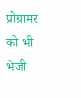प्रोग्रामर को भी भेजी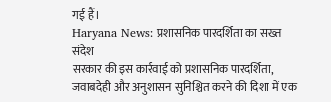गई हैं।
Haryana News: प्रशासनिक पारदर्शिता का सख्त संदेश
सरकार की इस कार्रवाई को प्रशासनिक पारदर्शिता, जवाबदेही और अनुशासन सुनिश्चित करने की दिशा में एक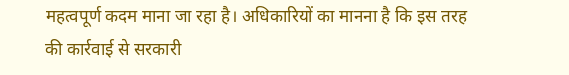महत्वपूर्ण कदम माना जा रहा है। अधिकारियों का मानना है कि इस तरह की कार्रवाई से सरकारी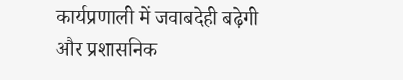कार्यप्रणाली में जवाबदेही बढ़ेगी और प्रशासनिक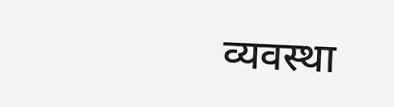व्यवस्था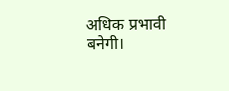अधिक प्रभावी बनेगी।